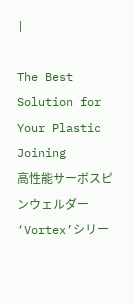|

The Best Solution for Your Plastic Joining
高性能サーボスピンウェルダー
‘Vortex’シリー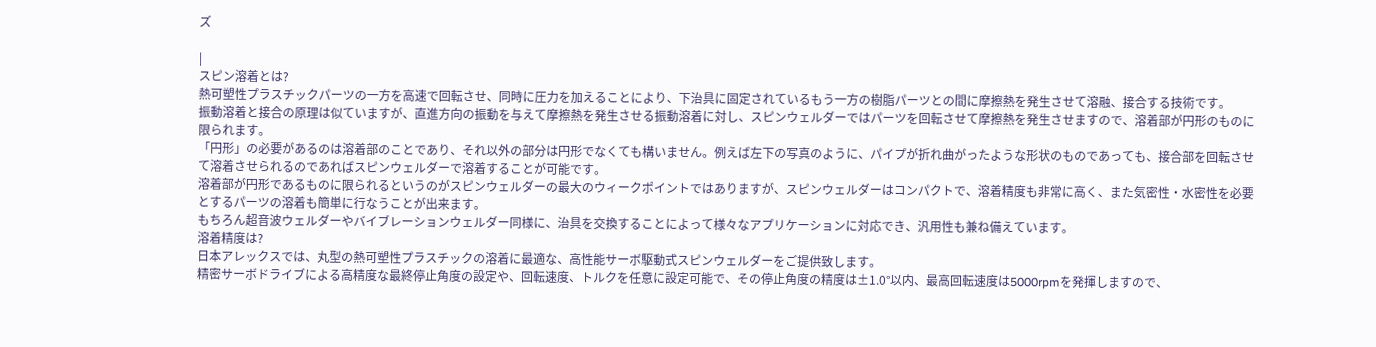ズ

|
スピン溶着とは?
熱可塑性プラスチックパーツの一方を高速で回転させ、同時に圧力を加えることにより、下治具に固定されているもう一方の樹脂パーツとの間に摩擦熱を発生させて溶融、接合する技術です。
振動溶着と接合の原理は似ていますが、直進方向の振動を与えて摩擦熱を発生させる振動溶着に対し、スピンウェルダーではパーツを回転させて摩擦熱を発生させますので、溶着部が円形のものに限られます。
「円形」の必要があるのは溶着部のことであり、それ以外の部分は円形でなくても構いません。例えば左下の写真のように、パイプが折れ曲がったような形状のものであっても、接合部を回転させて溶着させられるのであればスピンウェルダーで溶着することが可能です。
溶着部が円形であるものに限られるというのがスピンウェルダーの最大のウィークポイントではありますが、スピンウェルダーはコンパクトで、溶着精度も非常に高く、また気密性・水密性を必要とするパーツの溶着も簡単に行なうことが出来ます。
もちろん超音波ウェルダーやバイブレーションウェルダー同様に、治具を交換することによって様々なアプリケーションに対応でき、汎用性も兼ね備えています。
溶着精度は?
日本アレックスでは、丸型の熱可塑性プラスチックの溶着に最適な、高性能サーボ駆動式スピンウェルダーをご提供致します。
精密サーボドライブによる高精度な最終停止角度の設定や、回転速度、トルクを任意に設定可能で、その停止角度の精度は±1.0°以内、最高回転速度は5000rpmを発揮しますので、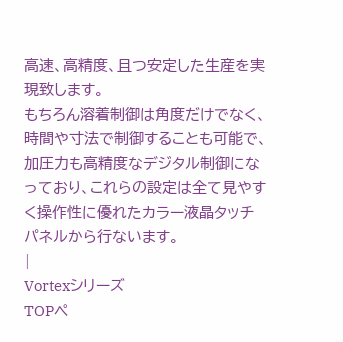高速、高精度、且つ安定した生産を実現致します。
もちろん溶着制御は角度だけでなく、時間や寸法で制御することも可能で、加圧力も高精度なデジタル制御になっており、これらの設定は全て見やすく操作性に優れたカラー液晶タッチパネルから行ないます。
|
Vortexシリーズ
TOPペ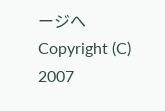ージへ
Copyright (C) 2007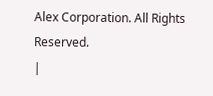Alex Corporation. All Rights Reserved.
|